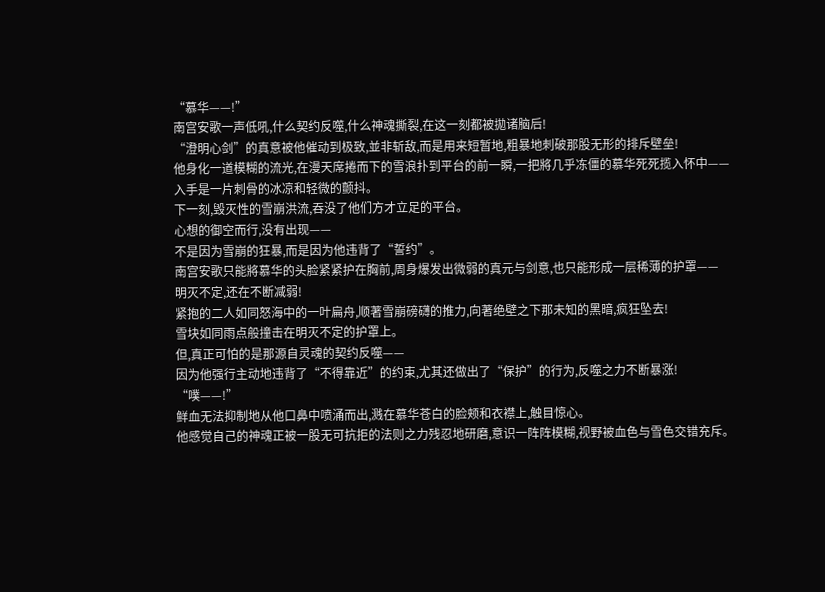“慕华——!”
南宫安歌一声低吼,什么契约反噬,什么神魂撕裂,在这一刻都被拋诸脑后!
“澄明心剑”的真意被他催动到极致,並非斩敌,而是用来短暂地,粗暴地刺破那股无形的排斥壁垒!
他身化一道模糊的流光,在漫天席捲而下的雪浪扑到平台的前一瞬,一把將几乎冻僵的慕华死死揽入怀中——
入手是一片刺骨的冰凉和轻微的颤抖。
下一刻,毁灭性的雪崩洪流,吞没了他们方才立足的平台。
心想的御空而行,没有出现——
不是因为雪崩的狂暴,而是因为他违背了“誓约”。
南宫安歌只能將慕华的头脸紧紧护在胸前,周身爆发出微弱的真元与剑意,也只能形成一层稀薄的护罩——
明灭不定,还在不断减弱!
紧抱的二人如同怒海中的一叶扁舟,顺著雪崩磅礴的推力,向著绝壁之下那未知的黑暗,疯狂坠去!
雪块如同雨点般撞击在明灭不定的护罩上。
但,真正可怕的是那源自灵魂的契约反噬——
因为他强行主动地违背了“不得靠近”的约束,尤其还做出了“保护”的行为,反噬之力不断暴涨!
“噗——!”
鲜血无法抑制地从他口鼻中喷涌而出,溅在慕华苍白的脸颊和衣襟上,触目惊心。
他感觉自己的神魂正被一股无可抗拒的法则之力残忍地研磨,意识一阵阵模糊,视野被血色与雪色交错充斥。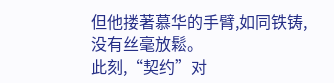但他搂著慕华的手臂,如同铁铸,没有丝毫放鬆。
此刻,“契约”对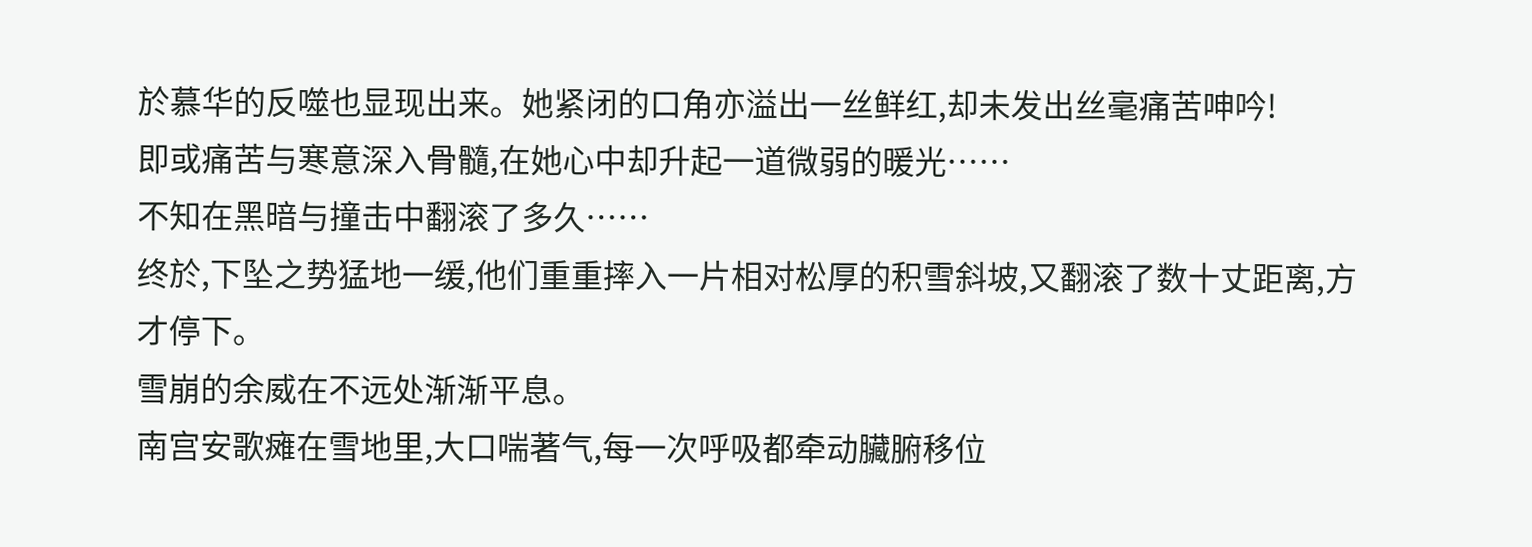於慕华的反噬也显现出来。她紧闭的口角亦溢出一丝鲜红,却未发出丝毫痛苦呻吟!
即或痛苦与寒意深入骨髓,在她心中却升起一道微弱的暖光……
不知在黑暗与撞击中翻滚了多久……
终於,下坠之势猛地一缓,他们重重摔入一片相对松厚的积雪斜坡,又翻滚了数十丈距离,方才停下。
雪崩的余威在不远处渐渐平息。
南宫安歌瘫在雪地里,大口喘著气,每一次呼吸都牵动臟腑移位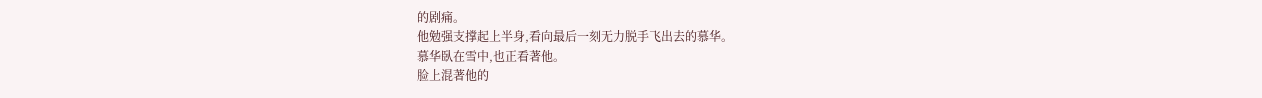的剧痛。
他勉强支撑起上半身,看向最后一刻无力脱手飞出去的慕华。
慕华臥在雪中,也正看著他。
脸上混著他的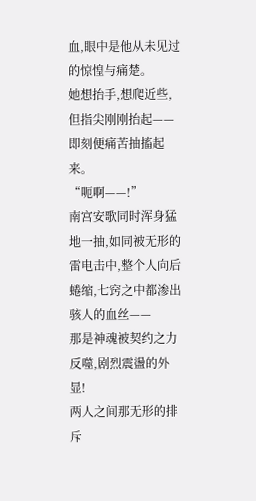血,眼中是他从未见过的惊惶与痛楚。
她想抬手,想爬近些,但指尖刚刚抬起——
即刻便痛苦抽搐起来。
“呃啊——!”
南宫安歌同时浑身猛地一抽,如同被无形的雷电击中,整个人向后蜷缩,七窍之中都渗出骇人的血丝——
那是神魂被契约之力反噬,剧烈震盪的外显!
两人之间那无形的排斥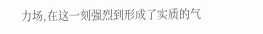力场,在这一刻强烈到形成了实质的气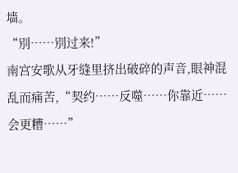墙。
“別……別过来!”
南宫安歌从牙缝里挤出破碎的声音,眼神混乱而痛苦,“契约……反噬……你靠近……会更糟……”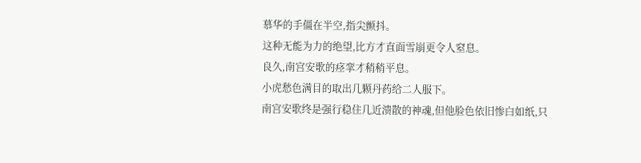慕华的手僵在半空,指尖颤抖。
这种无能为力的绝望,比方才直面雪崩更令人窒息。
良久,南宫安歌的痉挛才稍稍平息。
小虎愁色满目的取出几颗丹药给二人服下。
南宫安歌终是强行稳住几近溃散的神魂,但他脸色依旧惨白如纸,只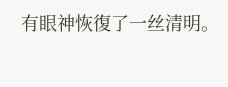有眼神恢復了一丝清明。